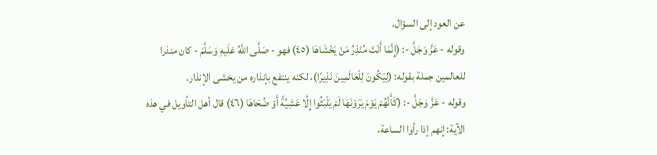عن العود إلى السؤال.
وقوله - عَزَّ وَجَلَّ -: (إِنَّمَا أَنْتَ مُنْذِرُ مَنْ يَخْشَاهَا (٤٥) فهو - صَلَّى اللَّهُ عَلَيهِ وَسَلَّمَ - كان منذرا للعالمين جملة بقوله: (لِيَكُونَ لِلْعَالَمِينَ نَذِيرًا)، لكنه ينتفع بإنذاره من يخشى الإنذار.
وقوله - عَزَّ وَجَلَّ -: (كَأَنَّهُمْ يَوْمَ يَرَوْنَهَا لَمْ يَلْبَثُوا إِلَّا عَشِيَّةً أَوْ ضُحَاهَا (٤٦) قال أهل التأويل في هذه الآية: إنهم إذا رأوا الساعة،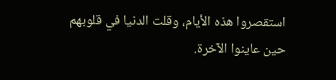استقصروا هذه الأيام، وقلت الدنيا في قلوبهم حين عاينوا الآخرة.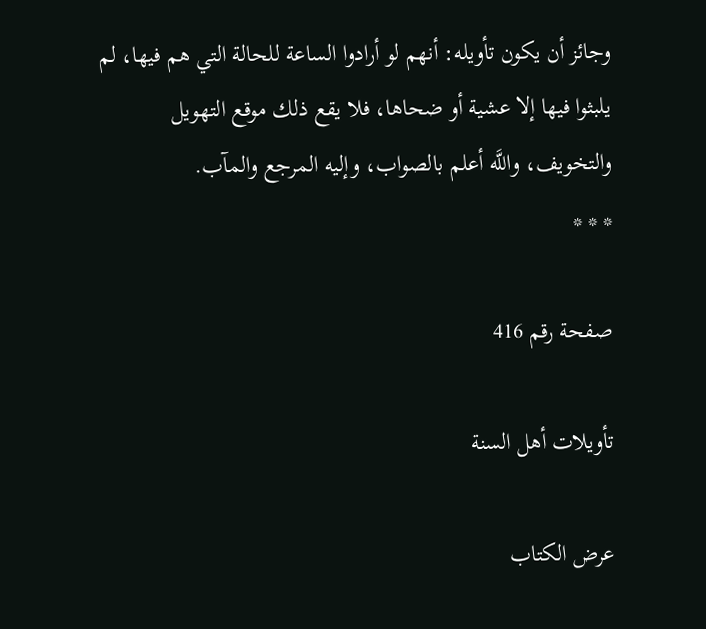وجائز أن يكون تأويله: أنهم لو أرادوا الساعة للحالة التي هم فيها، لم يلبثوا فيها إلا عشية أو ضحاها، فلا يقع ذلك موقع التهويل والتخويف، واللَّه أعلم بالصواب، وإليه المرجع والمآب.
* * *

صفحة رقم 416

تأويلات أهل السنة

عرض الكتاب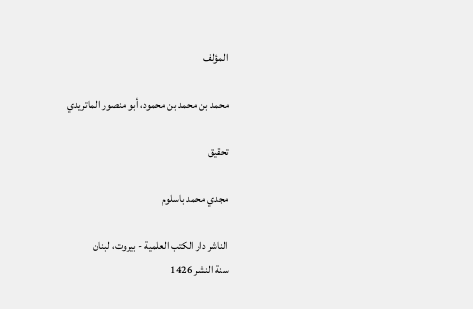المؤلف

محمد بن محمد بن محمود، أبو منصور الماتريدي

تحقيق

مجدي محمد باسلوم

الناشر دار الكتب العلمية - بيروت، لبنان
سنة النشر 1426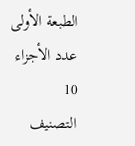الطبعة الأولى
عدد الأجزاء 10
التصنيف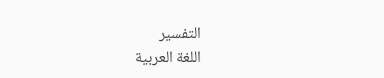التفسير
اللغة العربية